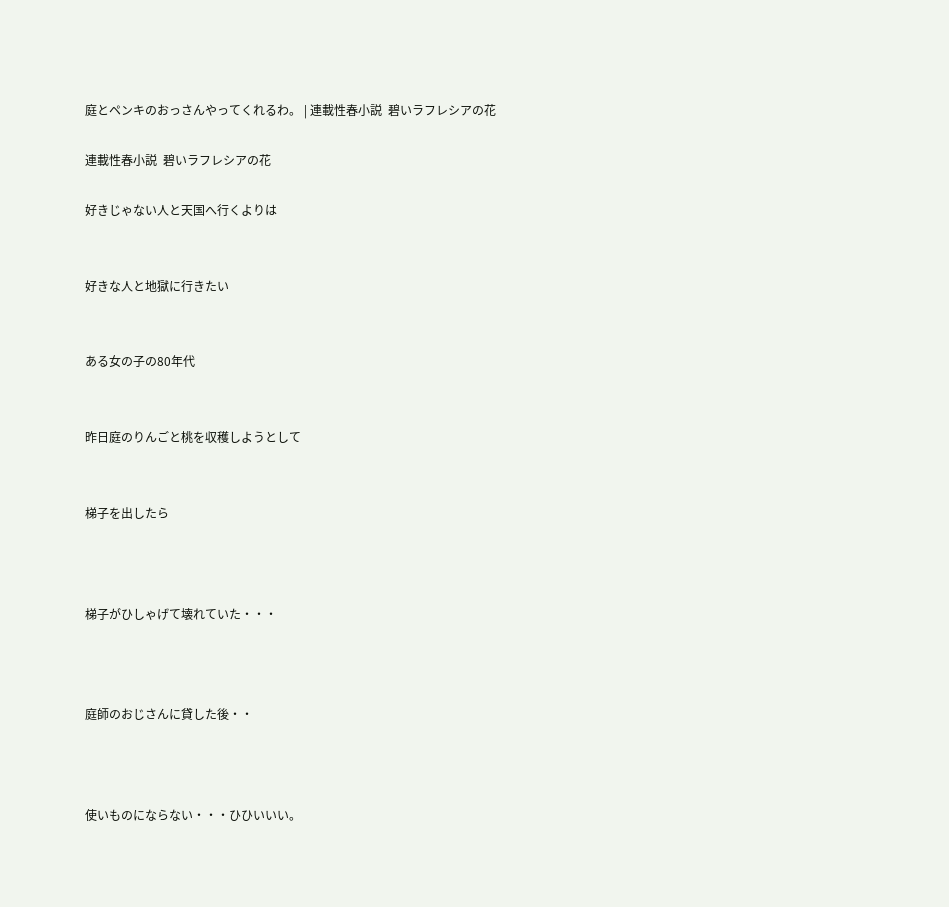庭とペンキのおっさんやってくれるわ。 | 連載性春小説  碧いラフレシアの花

連載性春小説  碧いラフレシアの花

好きじゃない人と天国へ行くよりは


好きな人と地獄に行きたい


ある女の子の80年代


昨日庭のりんごと桃を収穫しようとして


梯子を出したら



梯子がひしゃげて壊れていた・・・



庭師のおじさんに貸した後・・



使いものにならない・・・ひひいいい。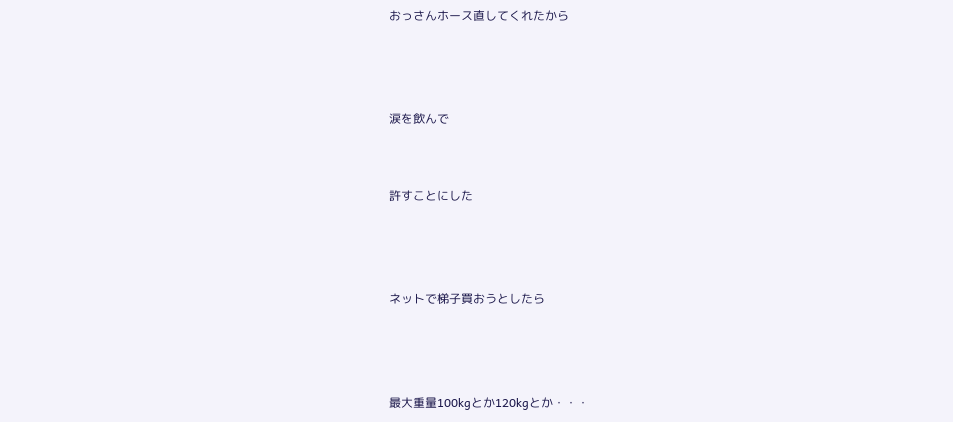おっさんホース直してくれたから



涙を飲んで


許すことにした



ネットで梯子買おうとしたら



最大重量100kgとか120kgとか・・・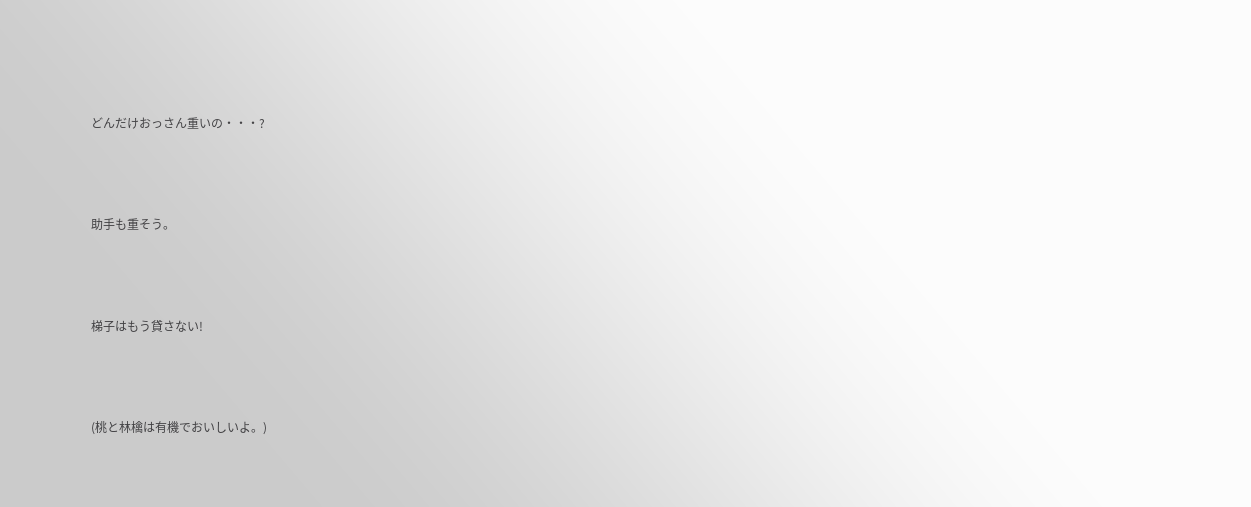どんだけおっさん重いの・・・?



助手も重そう。



梯子はもう貸さない!



(桃と林檎は有機でおいしいよ。)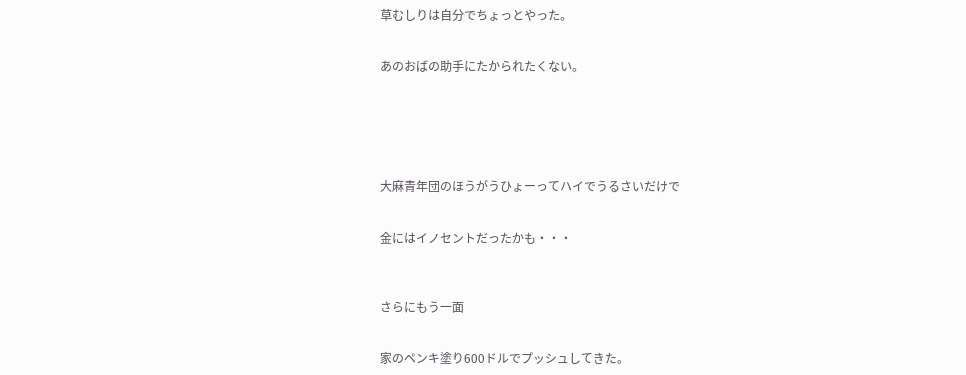草むしりは自分でちょっとやった。


あのおばの助手にたかられたくない。






大麻青年団のほうがうひょーってハイでうるさいだけで


金にはイノセントだったかも・・・



さらにもう一面


家のペンキ塗り600ドルでプッシュしてきた。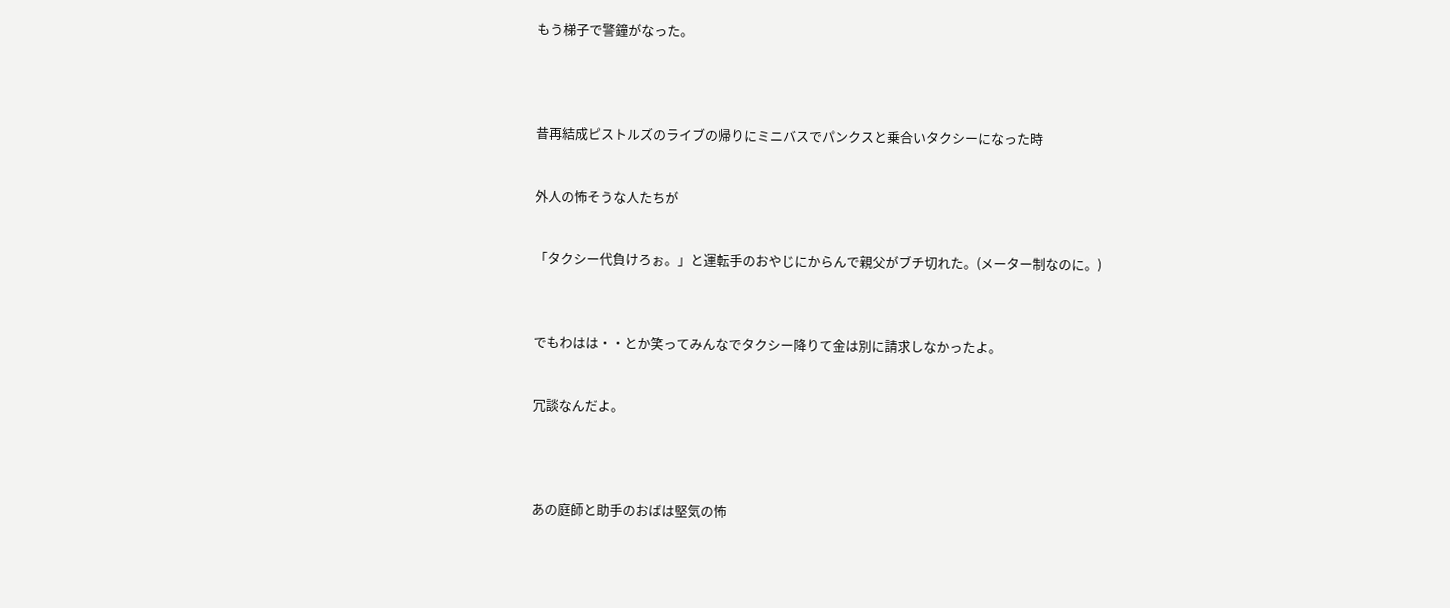もう梯子で警鐘がなった。




昔再結成ピストルズのライブの帰りにミニバスでパンクスと乗合いタクシーになった時


外人の怖そうな人たちが


「タクシー代負けろぉ。」と運転手のおやじにからんで親父がブチ切れた。(メーター制なのに。)



でもわはは・・とか笑ってみんなでタクシー降りて金は別に請求しなかったよ。


冗談なんだよ。




あの庭師と助手のおばは堅気の怖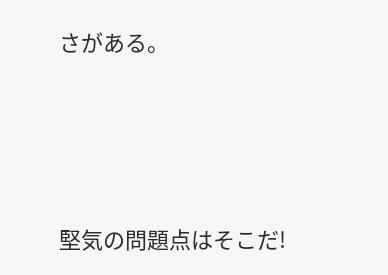さがある。




堅気の問題点はそこだ!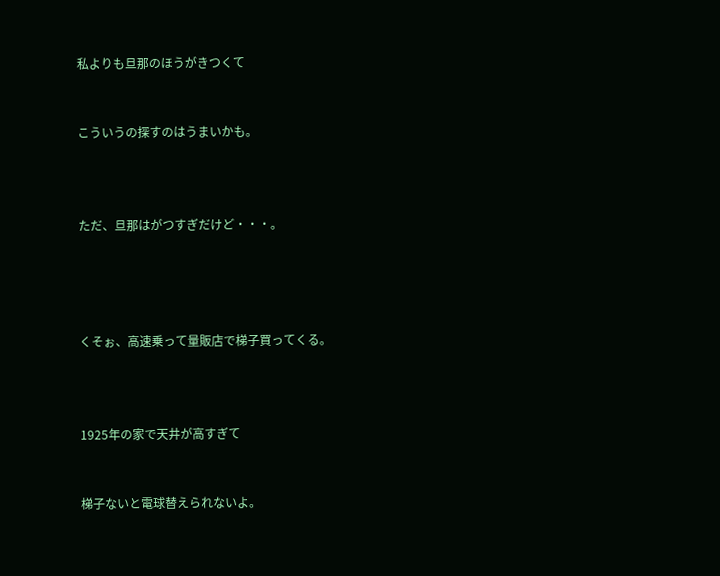私よりも旦那のほうがきつくて


こういうの探すのはうまいかも。



ただ、旦那はがつすぎだけど・・・。




くそぉ、高速乗って量販店で梯子買ってくる。



1925年の家で天井が高すぎて


梯子ないと電球替えられないよ。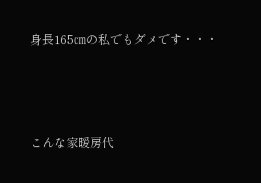身長165㎝の私でもダメです・・・



こんな家暖房代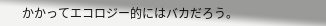かかってエコロジー的にはバカだろう。